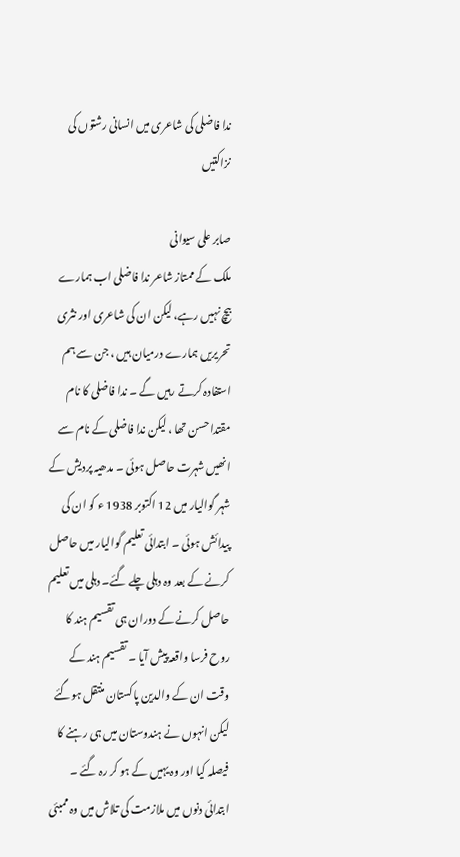ندا فاضلی کی شاعری میں انسانی رشتوں کی نزاکتیں

صابر علی سیوانی
ملک کے ممتاز شاعر ندا فاضلی اب ہمارے بیچ نہیں رہے، لیکن ان کی شاعری اور نثری تحریریں ہمارے درمیان ہیں ، جن سے ہم استفادہ کرتے رہیں گے ۔ ندا فاضلی کا نام مقتدا حسن تھا ، لیکن ندا فاضلی کے نام سے انھیں شہرت حاصل ہوئی ۔ مدھیہ پردیش کے شہر گوالیار میں 12 اکتوبر 1938 ء کو ان کی پیدائش ہوئی ۔ ابتدائی تعلیم گوالیار میں حاصل کرنے کے بعد وہ دہلی چلے گئے۔ دہلی میں تعلیم حاصل کرنے کے دوران ہی تقسیم ہند کا روح فرسا واقعہ پیش آیا ۔ تقسیم ہند کے وقت ان کے والدین پاکستان منتقل ہوگئے لیکن انہوں نے ہندوستان میں ہی رہنے کا فیصلہ کیا اور وہ یہیں کے ہو کر رہ گئے ۔ ابتدائی دنوں میں ملازمت کی تلاش میں وہ ممبئی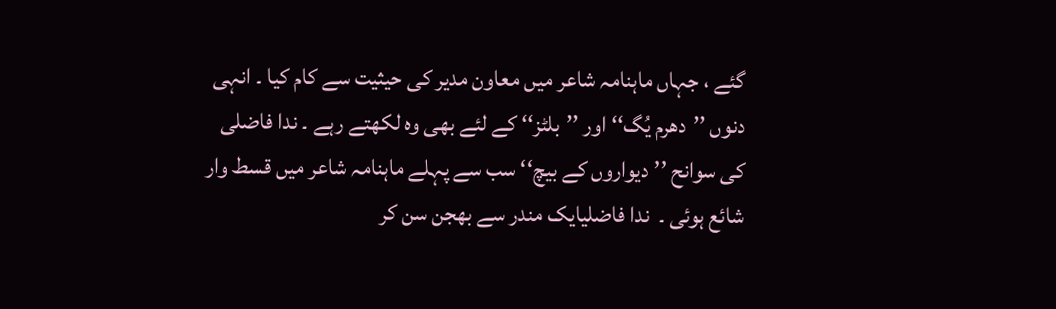گئے ، جہاں ماہنامہ شاعر میں معاون مدیر کی حیثیت سے کام کیا ۔ انہی دنوں ’’دھرم یُگ‘‘ اور ’’بلٹز‘‘ کے لئے بھی وہ لکھتے رہے ۔ ندا فاضلی کی سوانح ’’دیواروں کے بیچ‘‘ سب سے پہلے ماہنامہ شاعر میں قسط وار شائع ہوئی ۔  ندا فاضلیایک مندر سے بھجن سن کر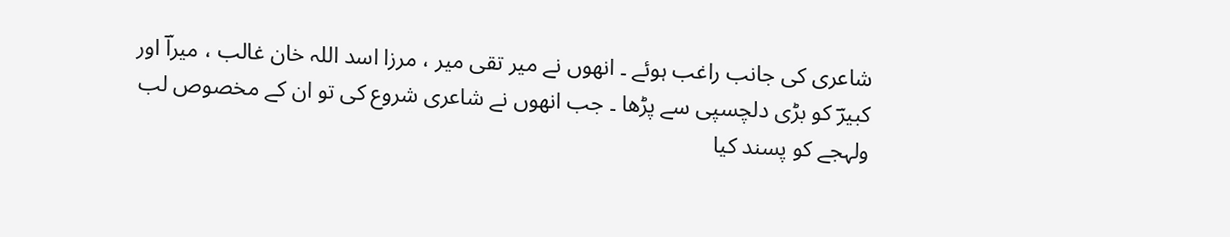شاعری کی جانب راغب ہوئے ۔ انھوں نے میر تقی میر ، مرزا اسد اللہ خان غالب ، میراؔ اور کبیرؔ کو بڑی دلچسپی سے پڑھا ۔ جب انھوں نے شاعری شروع کی تو ان کے مخصوص لب ولہجے کو پسند کیا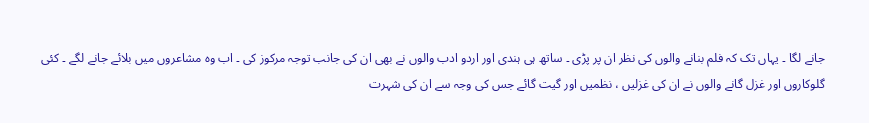جانے لگا ۔ یہاں تک کہ فلم بنانے والوں کی نظر ان پر پڑی ۔ ساتھ ہی ہندی اور اردو ادب والوں نے بھی ان کی جانب توجہ مرکوز کی ۔ اب وہ مشاعروں میں بلائے جانے لگے ۔ کئی گلوکاروں اور غزل گانے والوں نے ان کی غزلیں ، نظمیں اور گیت گائے جس کی وجہ سے ان کی شہرت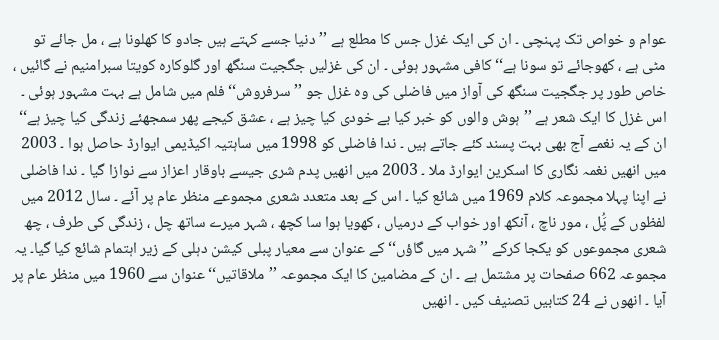عوام و خواص تک پہنچی ۔ ان کی ایک غزل جس کا مطلع ہے ’’دنیا جسے کہتے ہیں جادو کا کھلونا ہے ، مل جائے تو مٹی ہے ، کھوجائے تو سونا ہے‘‘ کافی مشہور ہوئی ۔ ان کی غزلیں جگجیت سنگھ اور گلوکارہ کویتا سبرامنیم نے گائیں ، خاص طور پر جگجیت سنگھ کی آواز میں فاضلی کی وہ غزل جو ’’سرفروش‘‘ فلم میں شامل ہے بہت مشہور ہوئی ۔ اس غزل کا ایک شعر ہے ’’ہوش والوں کو خبر کیا بے خودی کیا چیز ہے ، عشق کیجے پھر سمجھئے زندگی کیا چیز ہے‘‘ ان کے یہ نغمے آج بھی بہت پسند کئے جاتے ہیں ۔ ندا فاضلی کو 1998 میں ساہتیہ اکیڈیمی ایوارڈ حاصل ہوا ۔ 2003 میں انھیں نغمہ نگاری کا اسکرین ایوارڈ ملا ۔ 2003 میں انھیں پدم شری جیسے باوقار اعزاز سے نوازا گیا ۔ ندا فاضلی نے اپنا پہلا مجموعہ کلام 1969 میں شائع کیا ۔ اس کے بعد متعدد شعری مجموعے منظر عام پر آئے ۔ سال 2012 میں لفظوں کے پَُل ، مور ناچ ، آنکھ اور خواب کے درمیاں ، کھویا ہوا سا کچھ ، شہر میرے ساتھ چل ، زندگی کی طرف ، چھ شعری مجموعوں کو یکجا کرکے ’’شہر میں گاؤں‘‘ کے عنوان سے معیار پبلی کیشن دہلی کے زیر اہتمام شائع کیا گیا۔ یہ مجموعہ 662 صفحات پر مشتمل ہے ۔ ان کے مضامین کا ایک مجموعہ ’’ملاقاتیں‘‘ عنوان سے 1960 میں منظر عام پر آیا ۔ انھوں نے 24 کتابیں تصنیف کیں ۔ انھیں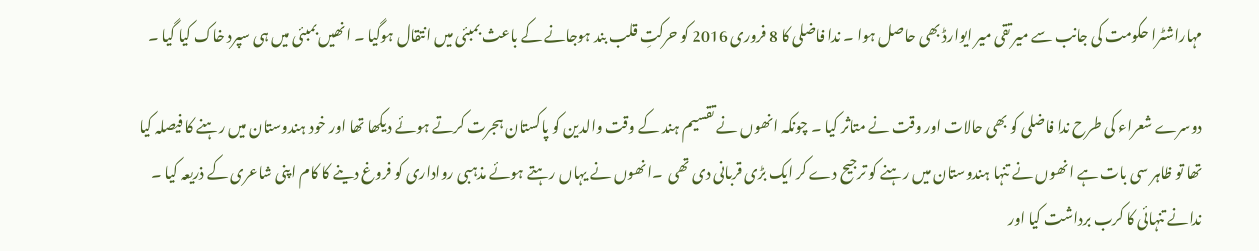مہاراشٹرا حکومت کی جانب سے میر تقی میر ایوارڈ بھی حاصل ہوا ۔ ندا فاضلی کا 8 فروری 2016 کو حرکتِ قلب بند ہوجانے کے باعث بمبئی میں انتقال ہوگیا ۔ انھیں بمبئی میں ہی سپرد خاک کیا گیا ۔

دوسرے شعراء کی طرح ندا فاضلی کو بھی حالات اور وقت نے متاثر کیا ۔ چونکہ انھوں نے تقسیم ہند کے وقت والدین کو پاکستان ہجرت کرتے ہوئے دیکھا تھا اور خود ہندوستان میں رہنے کا فیصلہ کیا تھا تو ظاہر سی بات ہے انھوں نے تنہا ہندوستان میں رہنے کو ترجیح دے کر ایک بڑی قربانی دی تھی  ۔انھوں نے یہاں رہتے ہوئے مذہبی رواداری کو فروغ دینے کا کام اپنی شاعری کے ذریعہ کیا ۔ ندانے تنہائی کا کرب برداشت کیا اور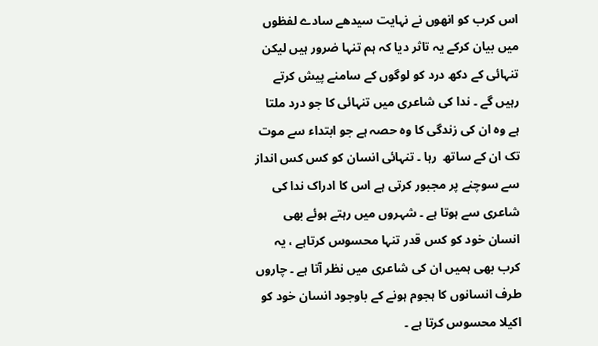اس کرب کو انھوں نے نہایت سیدھے سادے لفظوں میں بیان کرکے یہ تاثر دیا کہ ہم تنہا ضرور ہیں لیکن تنہائی کے دکھ درد کو لوگوں کے سامنے پیش کرتے رہیں گے ۔ ندا کی شاعری میں تنہائی کا جو درد ملتا ہے وہ ان کی زندگی کا وہ حصہ ہے جو ابتداء سے موت تک ان کے ساتھ  رہا ۔ تنہائی انسان کو کس کس انداز سے سوچنے پر مجبور کرتی ہے اس کا ادراک ندا کی شاعری سے ہوتا ہے ۔ شہروں میں رہتے ہوئے بھی انسان خود کو کس قدر تنہا محسوس کرتاہے ، یہ کرب بھی ہمیں ان کی شاعری میں نظر آتا ہے ۔ چاروں طرف انسانوں کا ہجوم ہونے کے باوجود انسان خود کو اکیلا محسوس کرتا ہے ۔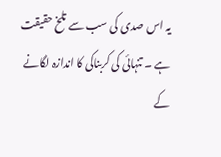یہ اس صدی کی سب سے تلخ حقیقت ہے ۔ تنہائی کی کربناکی کا اندازہ لگانے کے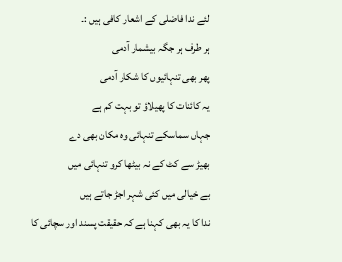لئے ندا فاضلی کے اشعار کافی ہیں :۔
ہر طرف ہر جگہ بیشمار آدمی
پھر بھی تنہائیوں کا شکار آدمی
یہ کائنات کا پھیلاؤ تو بہت کم ہے
جہاں سماسکے تنہائی وہ مکان بھی دے
بھیڑ سے کٹ کے نہ بیٹھا کرو تنہائی میں
بے خیالی میں کئی شہر اجڑ جاتے ہیں
ندا کا یہ بھی کہنا ہے کہ حقیقت پسند اور سچائی کا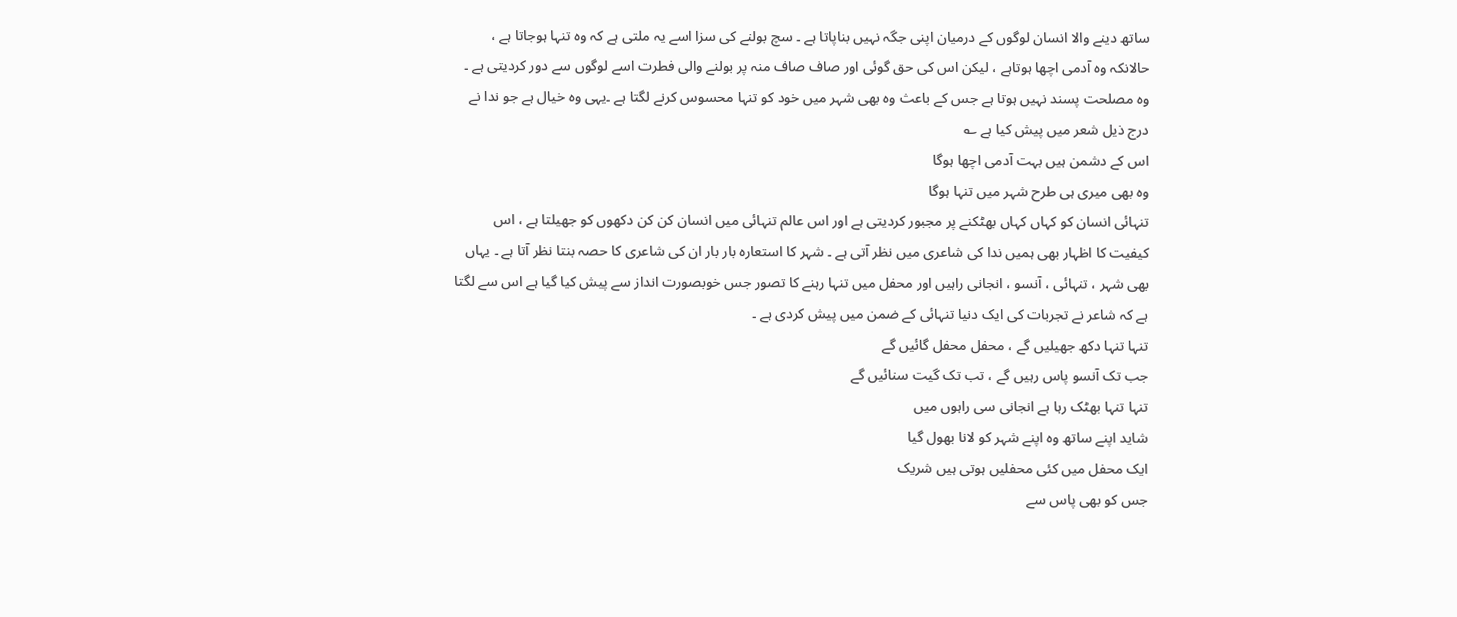ساتھ دینے والا انسان لوگوں کے درمیان اپنی جگہ نہیں بناپاتا ہے ۔ سچ بولنے کی سزا اسے یہ ملتی ہے کہ وہ تنہا ہوجاتا ہے ، حالانکہ وہ آدمی اچھا ہوتاہے ، لیکن اس کی حق گوئی اور صاف صاف منہ پر بولنے والی فطرت اسے لوگوں سے دور کردیتی ہے ۔ وہ مصلحت پسند نہیں ہوتا ہے جس کے باعث وہ بھی شہر میں خود کو تنہا محسوس کرنے لگتا ہے ۔یہی وہ خیال ہے جو ندا نے درج ذیل شعر میں پیش کیا ہے ؎
اس کے دشمن ہیں بہت آدمی اچھا ہوگا
وہ بھی میری ہی طرح شہر میں تنہا ہوگا
تنہائی انسان کو کہاں کہاں بھٹکنے پر مجبور کردیتی ہے اور اس عالم تنہائی میں انسان کن کن دکھوں کو جھیلتا ہے ، اس کیفیت کا اظہار بھی ہمیں ندا کی شاعری میں نظر آتی ہے ۔ شہر کا استعارہ بار بار ان کی شاعری کا حصہ بنتا نظر آتا ہے ۔ یہاں بھی شہر ، تنہائی ، آنسو ، انجانی راہیں اور محفل میں تنہا رہنے کا تصور جس خوبصورت انداز سے پیش کیا گیا ہے اس سے لگتا ہے کہ شاعر نے تجربات کی ایک دنیا تنہائی کے ضمن میں پیش کردی ہے ۔
تنہا تنہا دکھ جھیلیں گے ، محفل محفل گائیں گے
جب تک آنسو پاس رہیں گے ، تب تک گیت سنائیں گے
تنہا تنہا بھٹک رہا ہے انجانی سی راہوں میں
شاید اپنے ساتھ وہ اپنے شہر کو لانا بھول گیا
ایک محفل میں کئی محفلیں ہوتی ہیں شریک
جس کو بھی پاس سے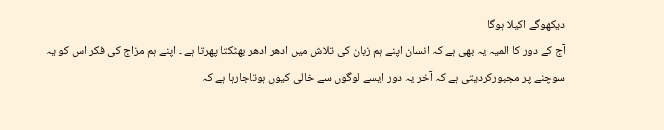دیکھوگے اکیلا ہوگا
آج کے دور کا المیہ یہ بھی ہے کہ انسان اپنے ہم زبان کی تلاش میں ادھر ادھر بھٹکتا پھرتا ہے ۔ اپنے ہم مزاج کی فکر اس کو یہ سوچنے پر مجبورکردیتی ہے کہ آخر یہ دور ایسے لوگوں سے خالی کیوں ہوتاجارہا ہے کہ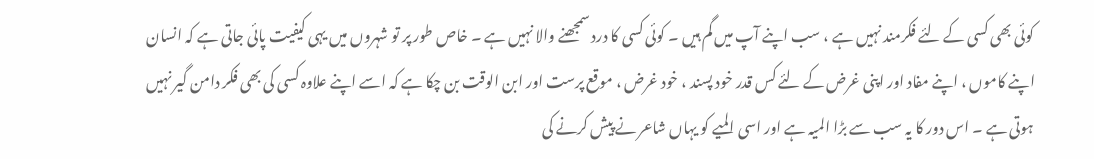کوئی بھی کسی کے لئے فکرمند نہیں ہے ، سب اپنے آپ میں گم ہیں ۔ کوئی کسی کا درد سمجھنے والا نہیں ہے ۔ خاص طور پر تو شہروں میں یہی کیفیت پائی جاتی ہے کہ انسان اپنے کاموں ، اپنے مفاد اور اپنی غرض کے لئے کس قدر خود پسند ، خود غرض ، موقع پرست اور ابن الوقت بن چکا ہے کہ اسے اپنے علاوہ کسی کی بھی فکر دامن گیر نہیں ہوتی ہے ۔ اس دور کا یہ سب سے بڑا المیہ ہے اور اسی المیے کو یہاں شاعر نے پیش کرنے کی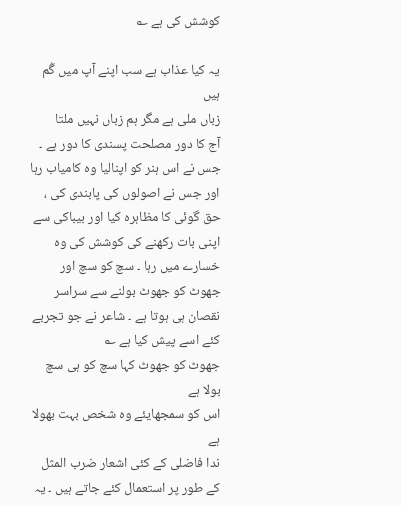کوشش کی ہے ؎

یہ کیا عذاب ہے سب اپنے آپ میں گُم ہیں
زباں ملی ہے مگر ہم زباں نہیں ملتا
آج کا دور مصلحت پسندی کا دور ہے ۔ جس نے اس ہنر کو اپنالیا وہ کامیاب رہا اور جس نے اصولوں کی پابندی کی ، حق گوئی کا مظاہرہ کیا اور بیباکی سے اپنی بات رکھنے کی کوشش کی وہ خسارے میں رہا ۔ سچ کو سچ اور جھوٹ کو جھوٹ بولنے سے سراسر نقصان ہی ہوتا ہے ۔ شاعر نے جو تجربے کئے اسے پیش کیا ہے ؎
جھوٹ کو جھوٹ کہا سچ کو ہی سچ بولا ہے
اس کو سمجھایئے وہ شخص بہت بھولا ہے
ندا فاضلی کے کئی اشعار ضرب المثل کے طور پر استعمال کئے جاتے ہیں ۔ یہ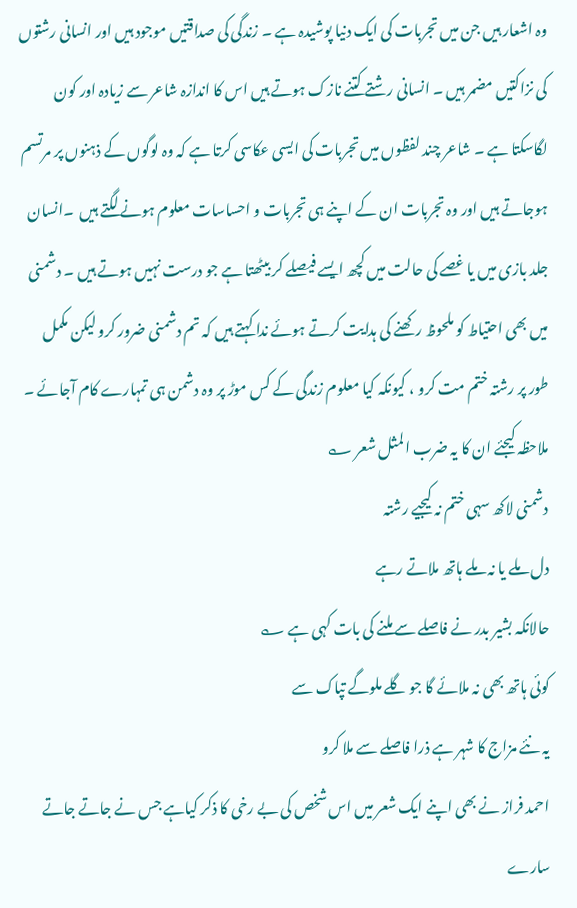وہ اشعار ہیں جن میں تجربات کی ایک دنیا پوشیدہ ہے ۔ زندگی کی صداقتیں موجود ہیں اور انسانی رشتوں کی نزاکتیں مضمر ہیں ۔ انسانی رشتے کتنے نازک ہوتے ہیں اس کا اندازہ شاعر سے زیادہ اور کون لگاسکتا ہے ۔ شاعر چند لفظوں میں تجربات کی ایسی عکاسی کرتا ہے کہ وہ لوگوں کے ذہنوں پر مرتسم ہوجاتے ہیں اور وہ تجربات ان کے اپنے ہی تجربات و احساسات معلوم ہونے لگتے ہیں  ۔انسان جلد بازی میں یا غصے کی حالت میں کچھ ایسے فیصلے کر بیٹھتا ہے جو درست نہیں ہوتے ہیں ۔ دشمنی میں بھی احتیاط کو ملحوظ رکھنے کی ہدایت کرتے ہوئے ندا کہتے ہیں کہ تم دشمنی ضرور کرو لیکن مکمل طور پر رشتہ ختم مت کرو ، کیونکہ کیا معلوم زندگی کے کس موڑ پر وہ دشمن ہی تمہارے کام آجائے ۔ ملاحظہ کیجئے ان کا یہ ضرب المثل شعر ؎
دشمنی لاکھ سہی ختم نہ کیجیے رشتہ
دل ملے یا نہ ملے ہاتھ ملاتے رہے
حالانکہ بشیر بدر نے فاصلے سے ملنے کی بات کہی ہے ؎
کوئی ہاتھ بھی نہ ملائے گا جو گلے ملوگے تپاک سے
یہ نئے مزاج کا شہر ہے ذرا فاصلے سے ملا کرو
احمد فراز نے بھی اپنے ایک شعر میں اس شخص کی بے رخی کا ذکر کیاہے جس نے جاتے جاتے سارے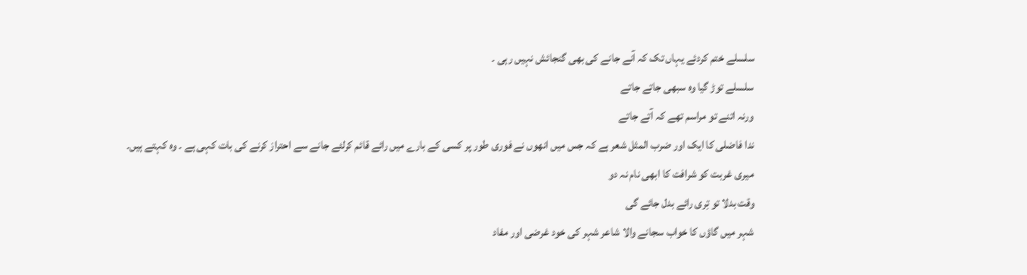سلسلے ختم کردئے یہاں تک کہ آنے جانے کی بھی گنجائش نہیں رہی ۔
سلسلے توڑ گیا وہ سبھی جاتے جاتے
ورنہ اتنے تو مراسم تھے کہ آتے جاتے
ندا فاضلی کا ایک اور ضرب المثل شعر ہے کہ جس میں انھوں نے فوری طور پر کسی کے بارے میں رائے قائم کرلئے جانے سے احتراز کرنے کی بات کہی ہے ۔ وہ کہتے ہیں۔
میری غربت کو شرافت کا ابھی نام نہ دو
وقت بدلا تو تِری رائے بدل جائے گی
شہر میں گاؤں کا خواب سجانے والا شاعر شہر کی خود غرضی اور مفاد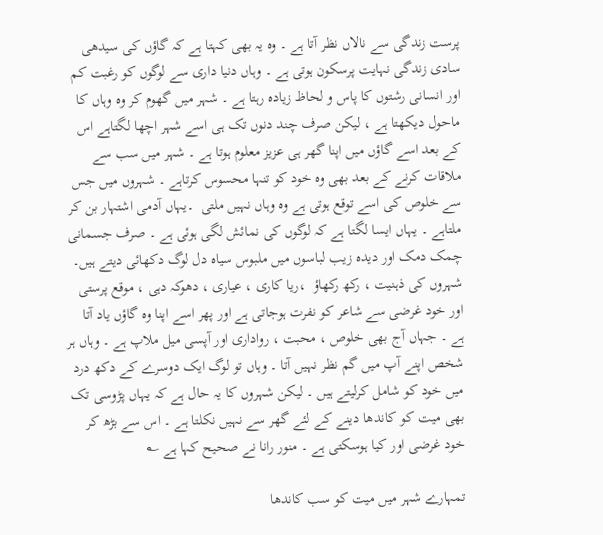پرست زندگی سے نالاں نظر آتا ہے ۔ وہ یہ بھی کہتا ہے کہ گاؤں کی سیدھی سادی زندگی نہایت پرسکون ہوتی ہے ۔ وہاں دنیا داری سے لوگوں کو رغبت کم اور انسانی رشتوں کا پاس و لحاظ زیادہ رہتا ہے ۔ شہر میں گھوم کر وہ وہاں کا ماحول دیکھتا ہے ، لیکن صرف چند دنوں تک ہی اسے شہر اچھا لگتاہے اس کے بعد اسے گاؤں میں اپنا گھر ہی عزیز معلوم ہوتا ہے ۔ شہر میں سب سے ملاقات کرنے کے بعد بھی وہ خود کو تنہا محسوس کرتاہے ۔ شہروں میں جس سے خلوص کی اسے توقع ہوتی ہے وہ وہاں نہیں ملتی  ۔یہاں آدمی اشتہار بن کر ملتاہے ۔ یہاں ایسا لگتا ہے کہ لوگوں کی نمائش لگی ہوئی ہے ۔ صرف جسمانی چمک دمک اور دیدہ زیب لباسوں میں ملبوس سیاہ دل لوگ دکھائی دیتے ہیں۔ شہروں کی ذہنیت ، رکھ رکھاؤ  ،ریا کاری ، عیاری ، دھوکہ دہی ، موقع پرستی اور خود غرضی سے شاعر کو نفرت ہوجاتی ہے اور پھر اسے اپنا وہ گاؤں یاد آتا ہے ۔ جہاں آج بھی خلوص ، محبت ، رواداری اور آپسی میل ملاپ ہے ۔ وہاں ہر شخص اپنے آپ میں گم نظر نہیں آتا ۔ وہاں تو لوگ ایک دوسرے کے دکھ درد میں خود کو شامل کرلیتے ہیں ۔ لیکن شہروں کا یہ حال ہے کہ یہاں پڑوسی تک بھی میت کو کاندھا دینے کے لئے گھر سے نہیں نکلتا ہے ۔ اس سے بڑھ کر خود غرضی اور کیا ہوسکتی ہے ۔ منور رانا نے صحیح کہا ہے ؎

تمہارے شہر میں میت کو سب کاندھا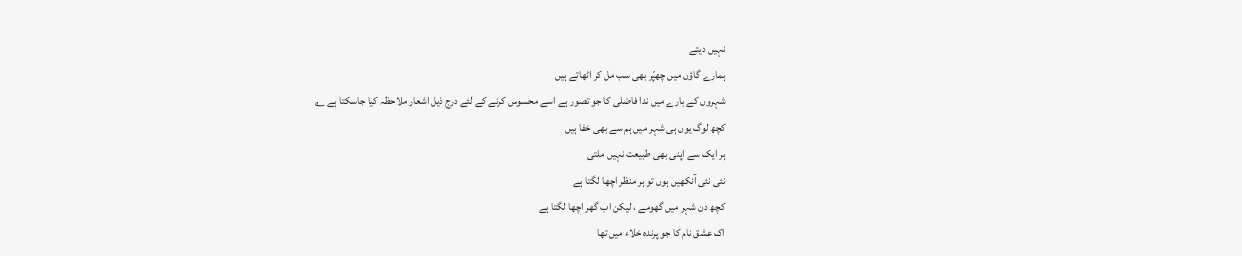نہیں دیتے
ہمارے گاؤں میں چھپّر بھی سب مل کر اٹھاتے ہیں
شہروں کے بارے میں ندا فاضلی کا جو تصور ہے اسے محسوس کرنے کے لئے درج ذیل اشعار ملاحظہ کیا جاسکتا ہے ؎
کچھ لوگ یوں ہی شہر میں ہم سے بھی خفا ہیں
ہر ایک سے اپنی بھی طبیعت نہیں ملتی
نئی نئی آنکھیں ہوں تو ہر منظر اچھا لگتا ہے
کچھ دن شہر میں گھومے ، لیکن اب گھر اچھا لگتا ہے
اک عشق نام کا جو پرندہ خلاء میں تھا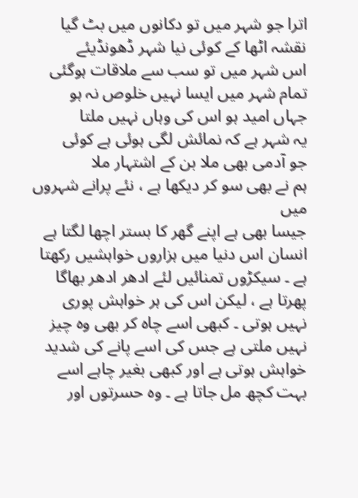اترا جو شہر میں تو دکانوں میں بٹ گیا
نقشہ اٹھا کے کوئی نیا شہر ڈھونڈیئے
اس شہر میں تو سب سے ملاقات ہوگئی
تمام شہر میں ایسا نہیں خلوص نہ ہو
جہاں امید ہو اس کی وہاں نہیں ملتا
یہ شہر ہے کہ نمائش لگی ہوئی ہے کوئی
جو آدمی بھی ملا بن کے اشتہار ملا
ہم نے بھی سو کر دیکھا ہے ، نئے پرانے شہروں میں
جیسا بھی ہے اپنے گھر کا بستر اچھا لگتا ہے
انسان اس دنیا میں ہزاروں خواہشیں رکھتا ہے ۔ سیکڑوں تمنائیں لئے ادھر ادھر بھاگا پھرتا ہے ، لیکن اس کی ہر خواہش پوری نہیں ہوتی ۔ کبھی اسے چاہ کر بھی وہ چیز نہیں ملتی ہے جس کی اسے پانے کی شدید خواہش ہوتی ہے اور کبھی بغیر چاہے اسے بہت کچھ مل جاتا ہے ۔ وہ حسرتوں اور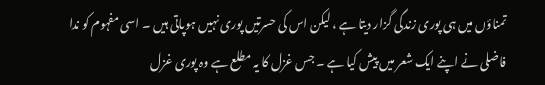تمناؤں میں ہی پوری زندگی گزار دیتا ہے ، لیکن اس کی حسرتیں پوری نہیں ہوپاتی ہیں ۔ اسی مفہوم کو ندا فاضلی نے اپنے ایک شعر میں پیش کیا ہے ۔ جس غزل کا یہ مطلع ہے وہ پوری غزل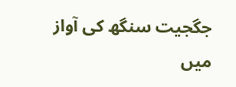جگجیت سنگھ کی آواز میں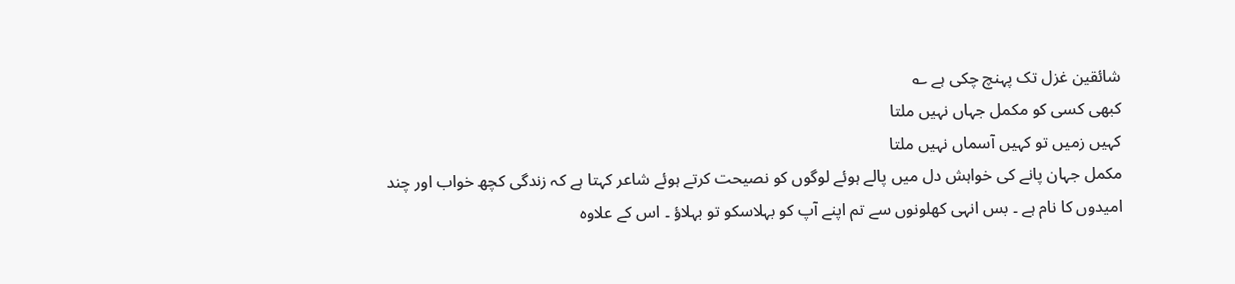شائقین غزل تک پہنچ چکی ہے ؎
کبھی کسی کو مکمل جہاں نہیں ملتا
کہیں زمیں تو کہیں آسماں نہیں ملتا
مکمل جہان پانے کی خواہش دل میں پالے ہوئے لوگوں کو نصیحت کرتے ہوئے شاعر کہتا ہے کہ زندگی کچھ خواب اور چند امیدوں کا نام ہے ۔ بس انہی کھلونوں سے تم اپنے آپ کو بہلاسکو تو بہلاؤ ۔ اس کے علاوہ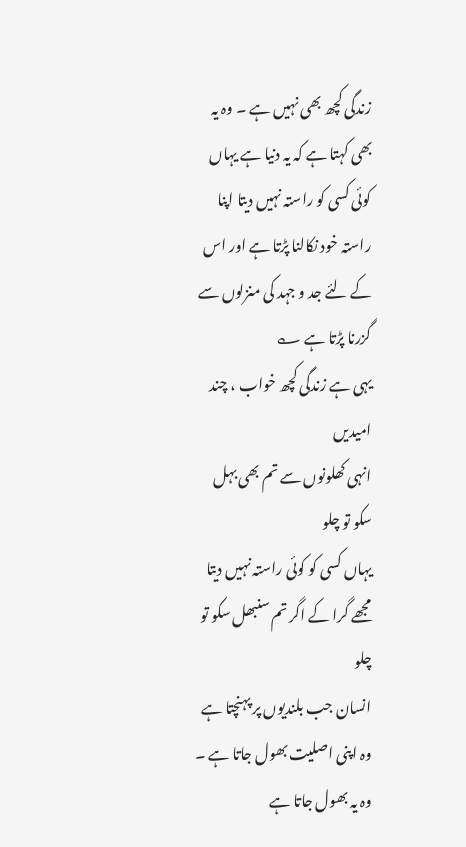زندگی کچھ بھی نہیں ہے ۔ وہ یہ بھی کہتا ہے کہ یہ دنیا ہے یہاں کوئی کسی کو راستہ نہیں دیتا اپنا راستہ خود نکالنا پڑتا ہے اور اس کے لئے جد و جہد کی منزلوں سے گزرنا پڑتا ہے ؎
یہی ہے زندگی کچھ خواب ، چند امیدیں
انہی کھلونوں سے تم بھی بہل سکو تو چلو
یہاں کسی کو کوئی راستہ نہیں دیتا
مجھے گرا کے اگر تم سنبھل سکو تو چلو
انسان جب بلندیوں پر پہنچتا ہے وہ اپنی اصلیت بھول جاتا ہے ۔ وہ یہ بھول جاتا ہے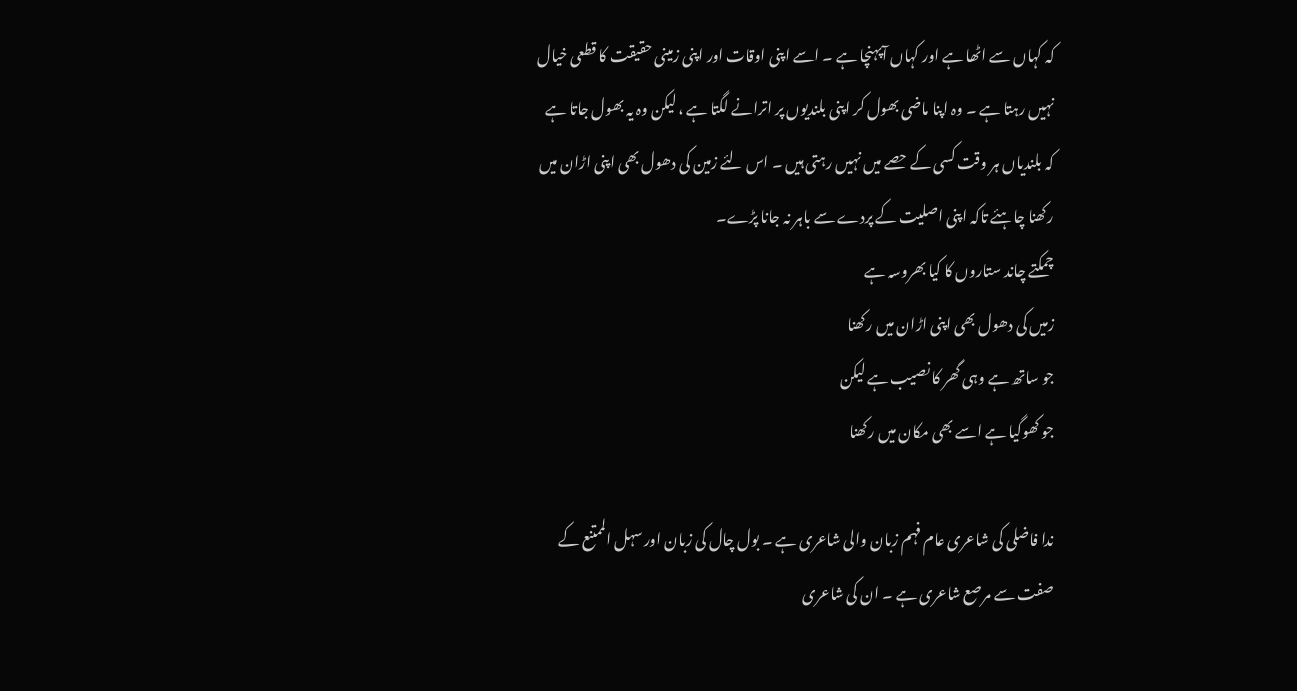کہ کہاں سے اٹھا ہے اور کہاں آپہنچا ہے ۔ اسے اپنی اوقات اور اپنی زمینی حقیقت کا قطعی خیال نہیں رہتا ہے ۔ وہ اپنا ماضی بھول کر اپنی بلندیوں پر اترانے لگتا ہے ، لیکن وہ یہ بھول جاتا ہے کہ بلندیاں ہر وقت کسی کے حصے میں نہیں رہتی ہیں ۔ اس لئے زمین کی دھول بھی اپنی اڑان میں رکھنا چاہئے تاکہ اپنی اصلیت کے پردے سے باہر نہ جانا پڑے۔
چمکتے چاند ستاروں کا کیا بھروسہ ہے
زمیں کی دھول بھی اپنی اڑان میں رکھنا
جو ساتھ ہے وہی گھر کا نصیب ہے لیکن
جو کھوگیا ہے اسے بھی مکان میں رکھنا

ندا فاضلی کی شاعری عام فہم زبان والی شاعری ہے ۔ بول چال کی زبان اور سہل الممتنع کے صفت سے مرصع شاعری ہے ۔ ان کی شاعری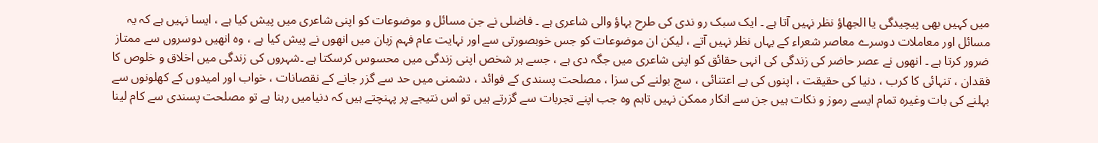میں کہیں بھی پیچیدگی یا الجھاؤ نظر نہیں آتا ہے ۔ ایک سبک رو ندی کی طرح بہاؤ والی شاعری ہے ۔ فاضلی نے جن مسائل و موضوعات کو اپنی شاعری میں پیش کیا ہے ، ایسا نہیں ہے کہ یہ مسائل اور معاملات دوسرے معاصر شعراء کے یہاں نظر نہیں آتے ، لیکن ان موضوعات کو جس خوبصورتی سے اور نہایت عام فہم زبان میں انھوں نے پیش کیا ہے ، وہ انھیں دوسروں سے ممتاز ضرور کرتا ہے ۔ انھوں نے عصر حاضر کی زندگی کی انہی حقائق کو اپنی شاعری میں جگہ دی ہے ، جسے ہر شخص اپنی زندگی میں محسوس کرسکتا ہے ۔شہروں کی زندگی میں اخلاق و خلوص کا فقدان ، تنہائی کا کرب ، دنیا کی حقیقت ، اپنوں کی بے اعتنائی ، سچ بولنے کی سزا ، مصلحت پسندی کے فوائد ، دشمنی میں حد سے گزر جانے کے نقصانات ، خواب اور امیدوں کے کھلونوں سے بہلنے کی بات وغیرہ تمام ایسے رموز و نکات ہیں جن سے انکار ممکن نہیں تاہم وہ جب اپنے تجربات سے گزرتے ہیں تو اس نتیجے پر پہنچتے ہیں کہ دنیامیں رہنا ہے تو مصلحت پسندی سے کام لینا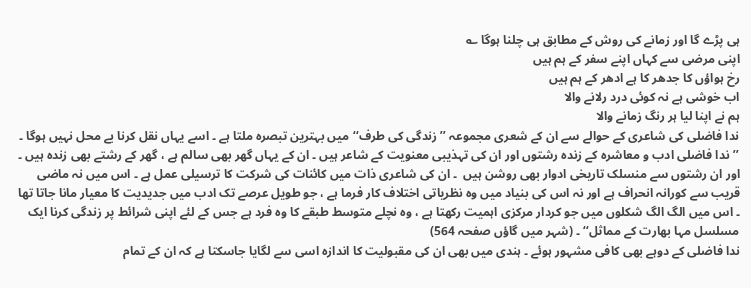ہی پڑے گا اور زمانے کی روش کے مطابق ہی چلنا ہوگا ؎
اپنی مرضی سے کہاں اپنے سفر کے ہم ہیں
رخ ہواؤں کا جدھر کا ہے ادھر کے ہم ہیں
اب خوشی ہے نہ کوئی درد رلانے والا
ہم نے اپنا لیا ہر رنگ زمانے والا
ندا فاضلی کی شاعری کے حوالے سے ان کے شعری مجموعہ ’’زندگی کی طرف‘‘میں بہترین تبصرہ ملتا ہے ۔ اسے یہاں نقل کرنا بے محل نہیں ہوگا ۔
’’ندا فاضلی ادب و معاشرہ کے زندہ رشتوں اور ان کی تہذیبی معنویت کے شاعر ہیں ۔ ان کے یہاں گھر بھی سالم ہے ، گھر کے رشتے بھی زندہ ہیں ۔ اور ان رشتوں سے منسلک تاریخی ادوار بھی روشن ہیں  ۔ ان کی شاعری ذات میں کائنات کی شرکت کا ترسیلی عمل ہے ۔ اس میں نہ ماضی قریب سے کورانہ انحراف ہے اور نہ اس کی بنیاد میں وہ نظریاتی اختلاف کار فرما ہے ، جو طویل عرصے تک ادب میں جدیدیت کا معیار مانا جاتا تھا ۔ اس میں الگ الگ شکلوں میں جو کردار مرکزی اہمیت رکھتا ہے ، وہ نچلے متوسط طبقے کا وہ فرد ہے جس کے لئے اپنی شرائط پر زندگی کرنا ایک مسلسل مہا بھارت کے مماثل‘‘ ۔ (شہر میں گاؤں صفحہ 564)
ندا فاضلی کے دوہے بھی کافی مشہور ہوئے ۔ ہندی میں بھی ان کی مقبولیت کا اندازہ اسی سے لگایا جاسکتا ہے کہ ان کے تمام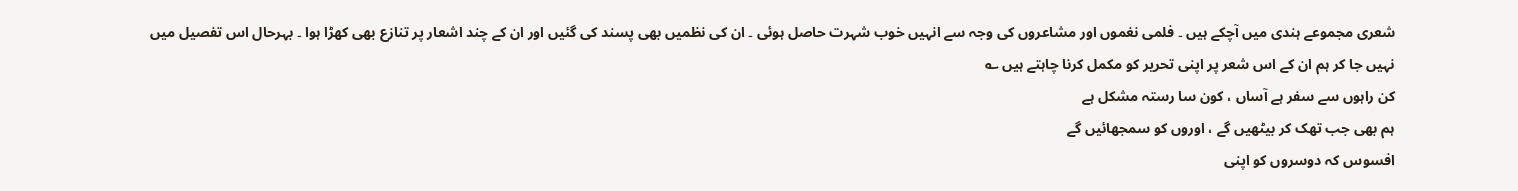شعری مجموعے ہندی میں آچکے ہیں ۔ فلمی نغموں اور مشاعروں کی وجہ سے انہیں خوب شہرت حاصل ہوئی ۔ ان کی نظمیں بھی پسند کی گئیں اور ان کے چند اشعار پر تنازع بھی کھڑا ہوا ۔ بہرحال اس تفصیل میں نہیں جا کر ہم ان کے اس شعر پر اپنی تحریر کو مکمل کرنا چاہتے ہیں ؎
کن راہوں سے سفر ہے آساں ، کون سا رستہ مشکل ہے
ہم بھی جب تھک کر بیٹھیں گے ، اوروں کو سمجھائیں گے
افسوس کہ دوسروں کو اپنی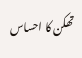تھکن کا احساس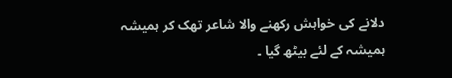دلانے کی خواہش رکھنے والا شاعر تھک کر ہمیشہ ہمیشہ کے لئے بیٹھ گیا ۔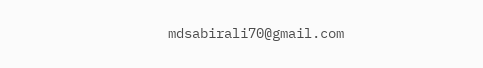mdsabirali70@gmail.com